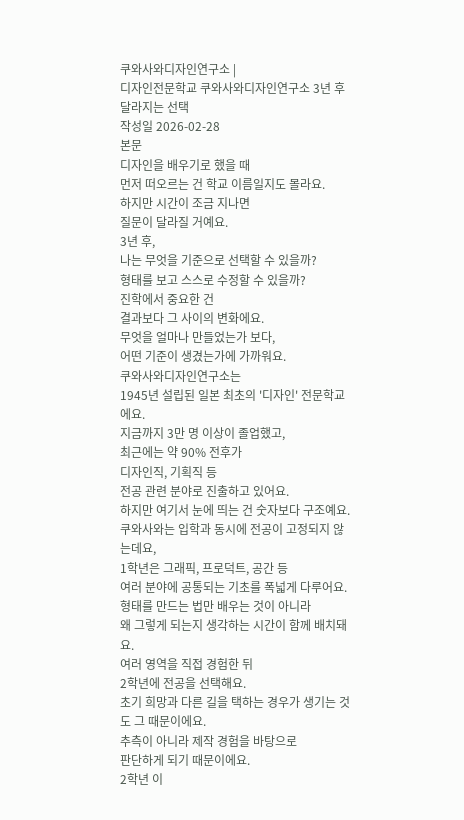쿠와사와디자인연구소 |
디자인전문학교 쿠와사와디자인연구소 3년 후 달라지는 선택
작성일 2026-02-28
본문
디자인을 배우기로 했을 때
먼저 떠오르는 건 학교 이름일지도 몰라요.
하지만 시간이 조금 지나면
질문이 달라질 거예요.
3년 후,
나는 무엇을 기준으로 선택할 수 있을까?
형태를 보고 스스로 수정할 수 있을까?
진학에서 중요한 건
결과보다 그 사이의 변화에요.
무엇을 얼마나 만들었는가 보다,
어떤 기준이 생겼는가에 가까워요.
쿠와사와디자인연구소는
1945년 설립된 일본 최초의 '디자인' 전문학교에요.
지금까지 3만 명 이상이 졸업했고,
최근에는 약 90% 전후가
디자인직, 기획직 등
전공 관련 분야로 진출하고 있어요.
하지만 여기서 눈에 띄는 건 숫자보다 구조예요.
쿠와사와는 입학과 동시에 전공이 고정되지 않는데요,
1학년은 그래픽, 프로덕트, 공간 등
여러 분야에 공통되는 기초를 폭넓게 다루어요.
형태를 만드는 법만 배우는 것이 아니라
왜 그렇게 되는지 생각하는 시간이 함께 배치돼요.
여러 영역을 직접 경험한 뒤
2학년에 전공을 선택해요.
초기 희망과 다른 길을 택하는 경우가 생기는 것도 그 때문이에요.
추측이 아니라 제작 경험을 바탕으로
판단하게 되기 때문이에요.
2학년 이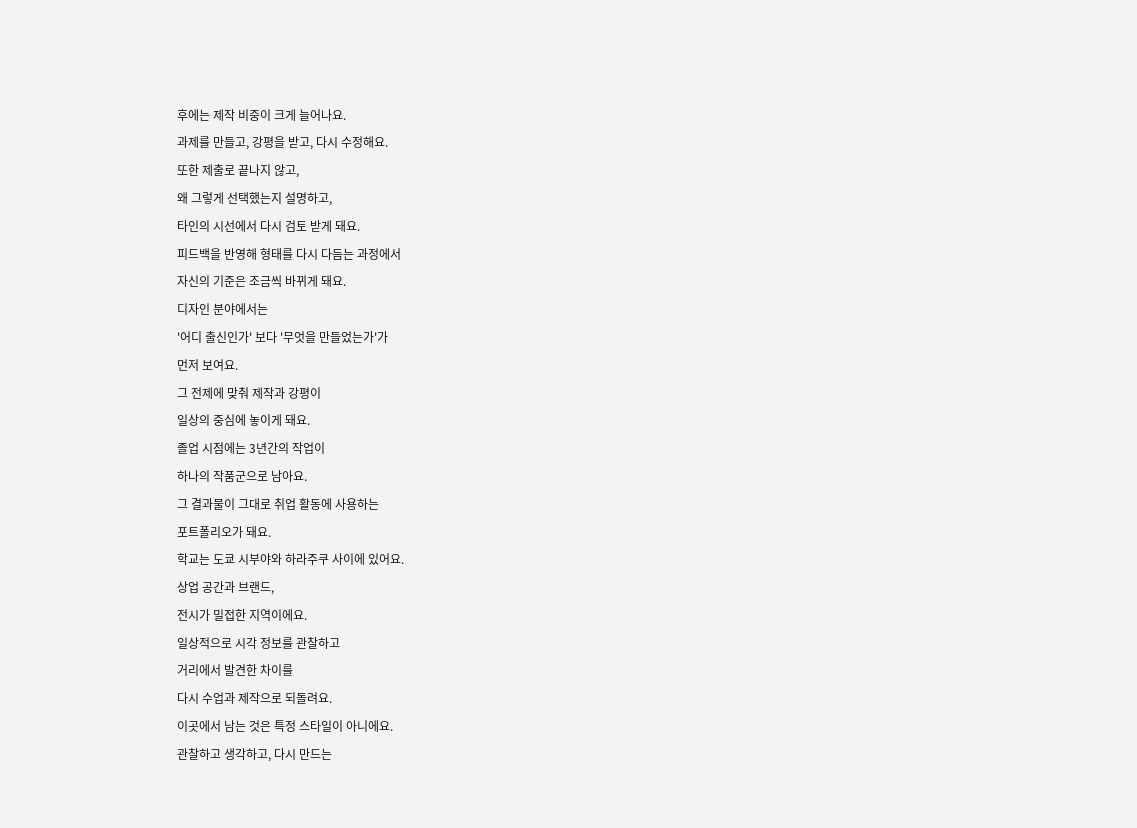후에는 제작 비중이 크게 늘어나요.
과제를 만들고, 강평을 받고, 다시 수정해요.
또한 제출로 끝나지 않고,
왜 그렇게 선택했는지 설명하고,
타인의 시선에서 다시 검토 받게 돼요.
피드백을 반영해 형태를 다시 다듬는 과정에서
자신의 기준은 조금씩 바뀌게 돼요.
디자인 분야에서는
'어디 출신인가' 보다 '무엇을 만들었는가'가
먼저 보여요.
그 전제에 맞춰 제작과 강평이
일상의 중심에 놓이게 돼요.
졸업 시점에는 3년간의 작업이
하나의 작품군으로 남아요.
그 결과물이 그대로 취업 활동에 사용하는
포트폴리오가 돼요.
학교는 도쿄 시부야와 하라주쿠 사이에 있어요.
상업 공간과 브랜드,
전시가 밀접한 지역이에요.
일상적으로 시각 정보를 관찰하고
거리에서 발견한 차이를
다시 수업과 제작으로 되돌려요.
이곳에서 남는 것은 특정 스타일이 아니에요.
관찰하고 생각하고, 다시 만드는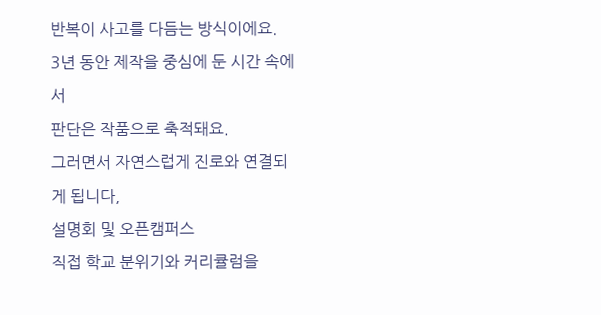반복이 사고를 다듬는 방식이에요.
3년 동안 제작을 중심에 둔 시간 속에서
판단은 작품으로 축적돼요.
그러면서 자연스럽게 진로와 연결되게 됩니다,
설명회 및 오픈캠퍼스
직접 학교 분위기와 커리큘럼을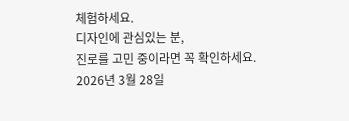체험하세요.
디자인에 관심있는 분,
진로를 고민 중이라면 꼭 확인하세요.
2026년 3월 28일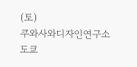(토)
쿠와사와디자인연구소
도쿄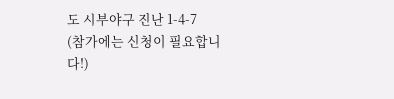도 시부야구 진난 1-4-7
(참가에는 신청이 필요합니다!)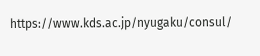https://www.kds.ac.jp/nyugaku/consul/